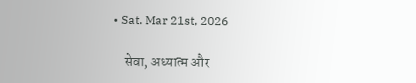• Sat. Mar 21st, 2026

    सेवा, अध्यात्म और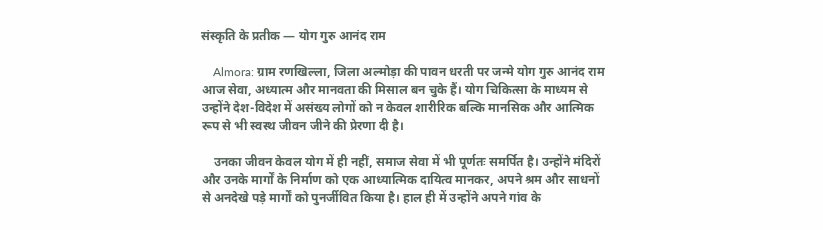संस्कृति के प्रतीक — योग गुरु आनंद राम

    Almora: ग्राम रणखिल्ला, जिला अल्मोड़ा की पावन धरती पर जन्मे योग गुरु आनंद राम आज सेवा, अध्यात्म और मानवता की मिसाल बन चुके हैं। योग चिकित्सा के माध्यम से उन्होंने देश-विदेश में असंख्य लोगों को न केवल शारीरिक बल्कि मानसिक और आत्मिक रूप से भी स्वस्थ जीवन जीने की प्रेरणा दी है।

    उनका जीवन केवल योग में ही नहीं, समाज सेवा में भी पूर्णतः समर्पित है। उन्होंने मंदिरों और उनके मार्गों के निर्माण को एक आध्यात्मिक दायित्व मानकर, अपने श्रम और साधनों से अनदेखे पड़े मार्गों को पुनर्जीवित किया है। हाल ही में उन्होंने अपने गांव के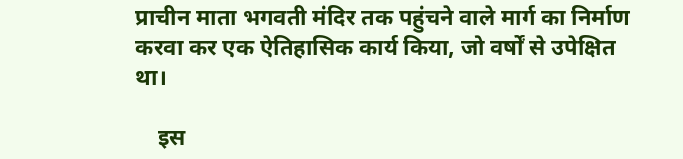प्राचीन माता भगवती मंदिर तक पहुंचने वाले मार्ग का निर्माण करवा कर एक ऐतिहासिक कार्य किया, जो वर्षों से उपेक्षित था।

    इस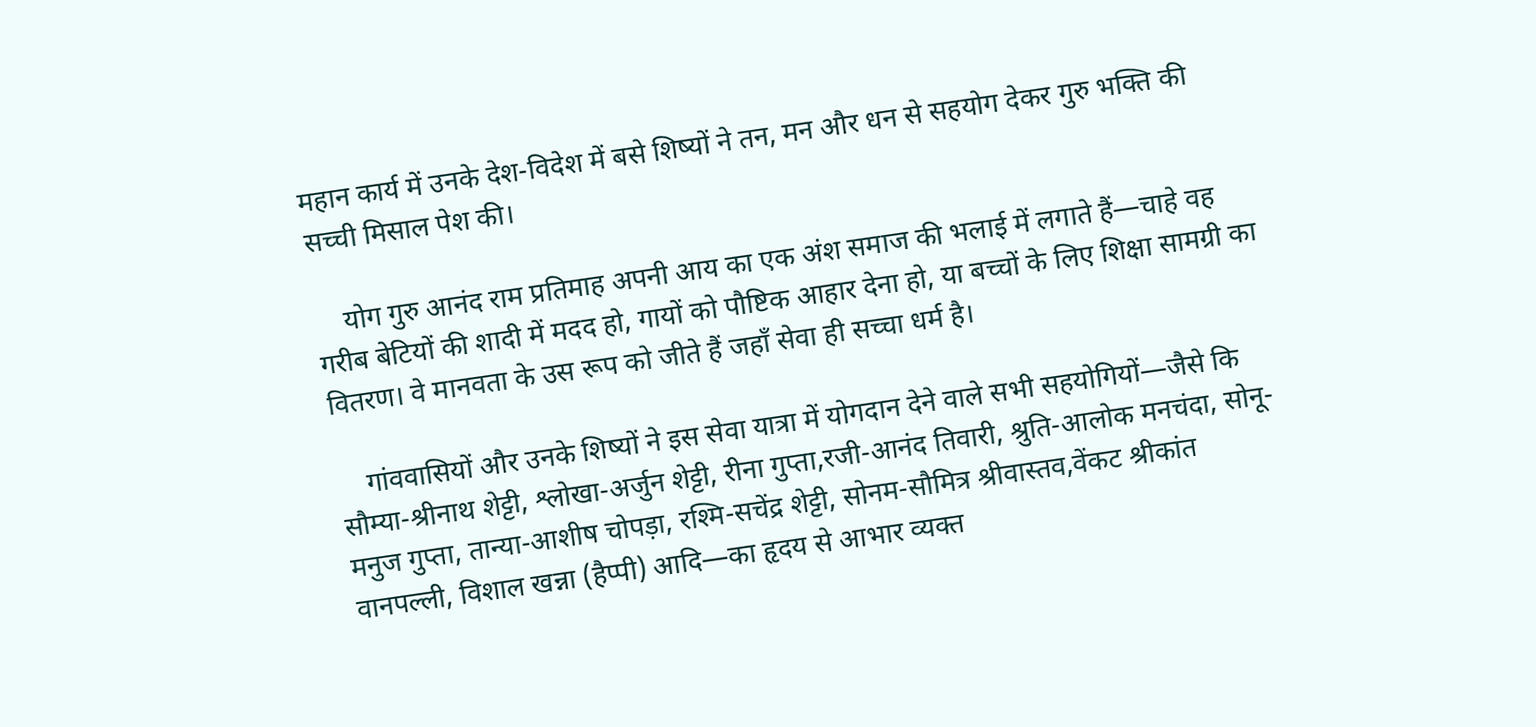महान कार्य में उनके देश-विदेश में बसे शिष्यों ने तन, मन और धन से सहयोग देकर गुरु भक्ति की सच्ची मिसाल पेश की।

    योग गुरु आनंद राम प्रतिमाह अपनी आय का एक अंश समाज की भलाई में लगाते हैं—चाहे वह गरीब बेटियों की शादी में मदद हो, गायों को पौष्टिक आहार देना हो, या बच्चों के लिए शिक्षा सामग्री का वितरण। वे मानवता के उस रूप को जीते हैं जहाँ सेवा ही सच्चा धर्म है।

    गांववासियों और उनके शिष्यों ने इस सेवा यात्रा में योगदान देने वाले सभी सहयोगियों—जैसे कि सौम्या-श्रीनाथ शेट्टी, श्लोखा-अर्जुन शेट्टी, रीना गुप्ता,रजी-आनंद तिवारी, श्रुति-आलोक मनचंदा, सोनू-मनुज गुप्ता, तान्या-आशीष चोपड़ा, रश्मि-सचेंद्र शेट्टी, सोनम-सौमित्र श्रीवास्तव,वेंकट श्रीकांत वानपल्ली, विशाल खन्ना (हैप्पी) आदि—का हृदय से आभार व्यक्त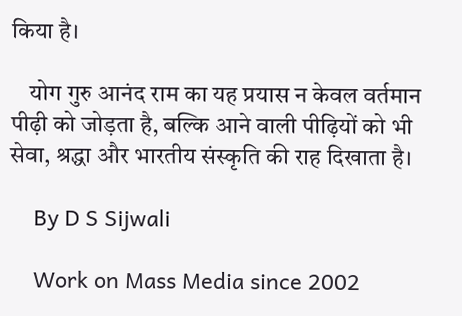किया है।

    योग गुरु आनंद राम का यह प्रयास न केवल वर्तमान पीढ़ी को जोड़ता है, बल्कि आने वाली पीढ़ियों को भी सेवा, श्रद्धा और भारतीय संस्कृति की राह दिखाता है।

    By D S Sijwali

    Work on Mass Media since 2002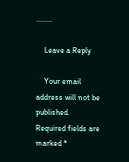........

    Leave a Reply

    Your email address will not be published. Required fields are marked *